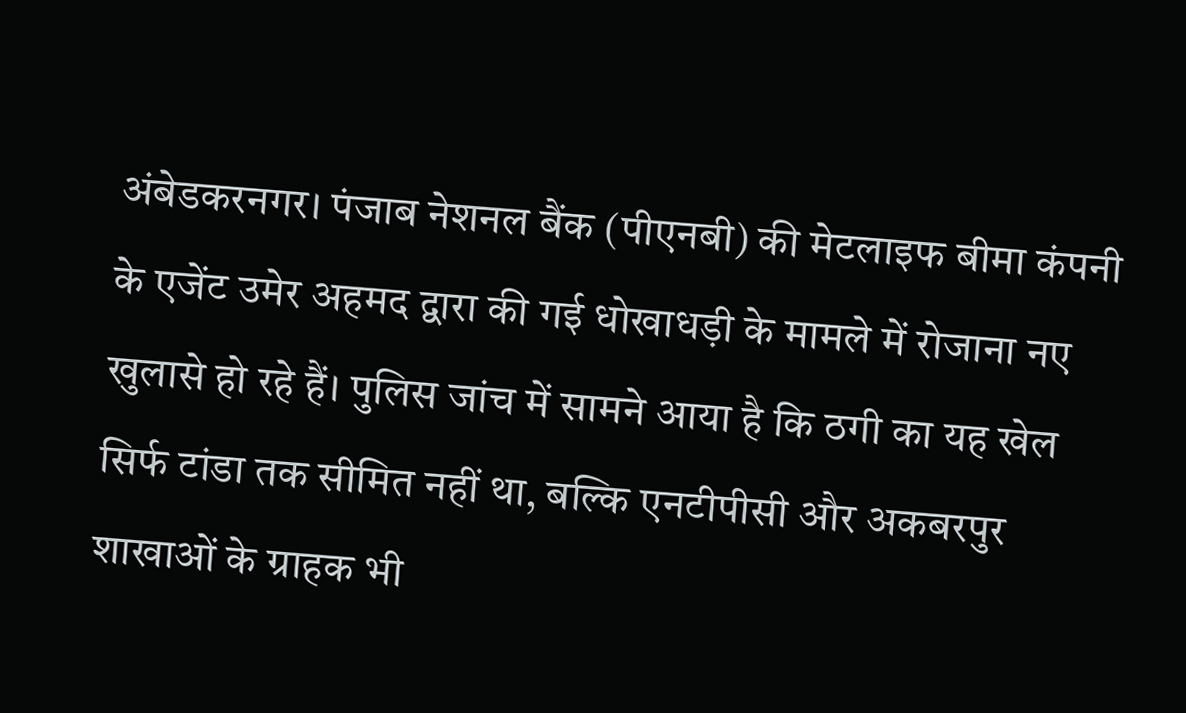अंबेडकरनगर। पंजाब नेशनल बैंक (पीएनबी) की मेटलाइफ बीमा कंपनी के एजेंट उमेर अहमद द्वारा की गई धोखाधड़ी के मामले में रोजाना नए खुलासे हो रहे हैं। पुलिस जांच में सामने आया है कि ठगी का यह खेल सिर्फ टांडा तक सीमित नहीं था, बल्कि एनटीपीसी और अकबरपुर शाखाओं के ग्राहक भी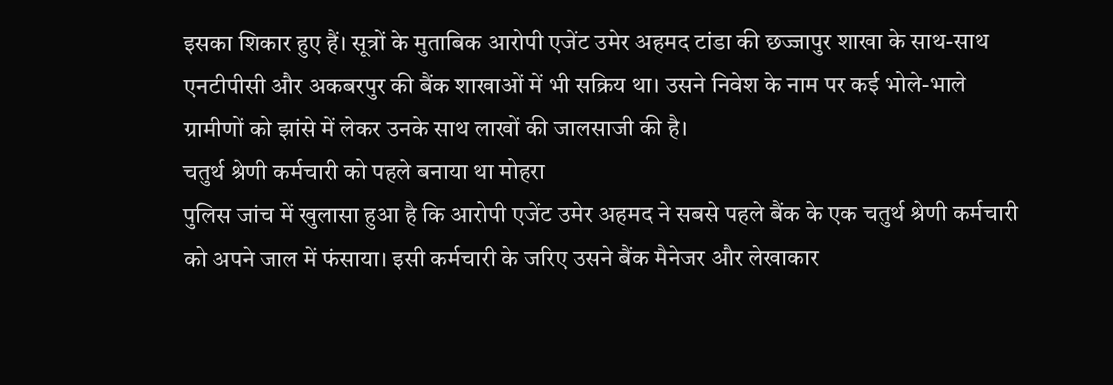इसका शिकार हुए हैं। सूत्रों के मुताबिक आरोपी एजेंट उमेर अहमद टांडा की छज्जापुर शाखा के साथ-साथ एनटीपीसी और अकबरपुर की बैंक शाखाओं में भी सक्रिय था। उसने निवेश के नाम पर कई भोले-भाले ग्रामीणों को झांसे में लेकर उनके साथ लाखों की जालसाजी की है।
चतुर्थ श्रेणी कर्मचारी को पहले बनाया था मोहरा
पुलिस जांच में खुलासा हुआ है कि आरोपी एजेंट उमेर अहमद ने सबसे पहले बैंक के एक चतुर्थ श्रेणी कर्मचारी को अपने जाल में फंसाया। इसी कर्मचारी के जरिए उसने बैंक मैनेजर और लेखाकार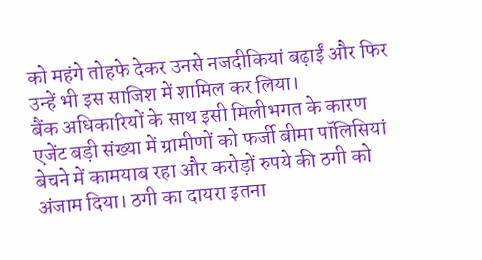को महंगे तोहफे देकर उनसे नजदीकियां बढ़ाईं और फिर उन्हें भी इस साजिश में शामिल कर लिया।
बैंक अधिकारियों के साथ इसी मिलीभगत के कारण एजेंट बड़ी संख्या में ग्रामीणों को फर्जी बीमा पॉलिसियां बेचने में कामयाब रहा और करोड़ों रुपये की ठगी को अंजाम दिया। ठगी का दायरा इतना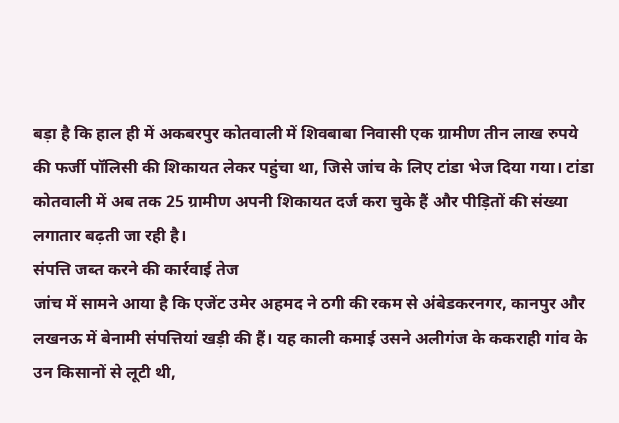बड़ा है कि हाल ही में अकबरपुर कोतवाली में शिवबाबा निवासी एक ग्रामीण तीन लाख रुपये की फर्जी पॉलिसी की शिकायत लेकर पहुंचा था, जिसे जांच के लिए टांडा भेज दिया गया। टांडा कोतवाली में अब तक 25 ग्रामीण अपनी शिकायत दर्ज करा चुके हैं और पीड़ितों की संख्या लगातार बढ़ती जा रही है।
संपत्ति जब्त करने की कार्रवाई तेज
जांच में सामने आया है कि एजेंट उमेर अहमद ने ठगी की रकम से अंबेडकरनगर, कानपुर और लखनऊ में बेनामी संपत्तियां खड़ी की हैं। यह काली कमाई उसने अलीगंज के ककराही गांव के उन किसानों से लूटी थी,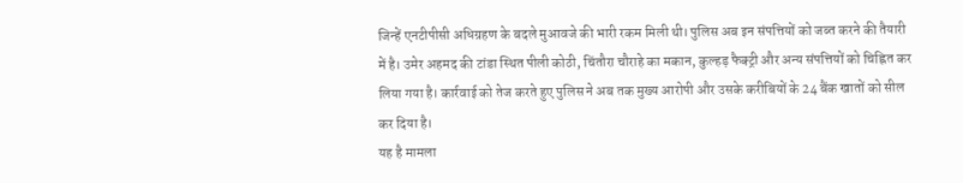जिन्हें एनटीपीसी अधिग्रहण के बदले मुआवजे की भारी रकम मिली थी। पुलिस अब इन संपत्तियों को जब्त करने की तैयारी में है। उमेर अहमद की टांडा स्थित पीली कोठी, चिंतौरा चौराहे का मकान, कुल्हड़ फैक्ट्री और अन्य संपत्तियों को चिह्नित कर लिया गया है। कार्रवाई को तेज करते हुए पुलिस ने अब तक मुख्य आरोपी और उसके करीबियों के 24 बैंक खातों को सील कर दिया है।
यह है मामला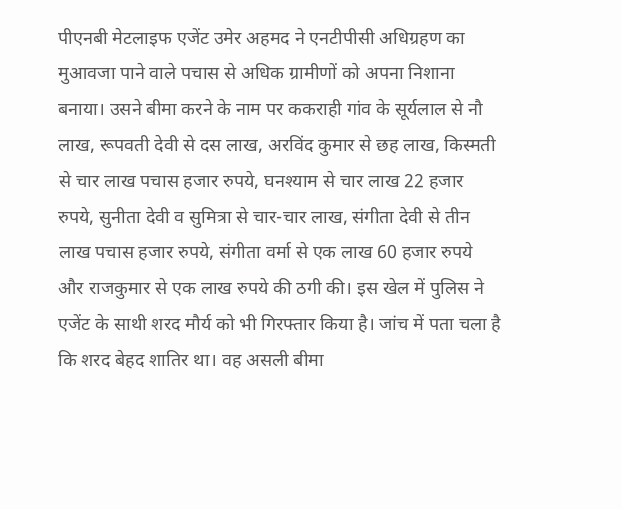पीएनबी मेटलाइफ एजेंट उमेर अहमद ने एनटीपीसी अधिग्रहण का मुआवजा पाने वाले पचास से अधिक ग्रामीणों को अपना निशाना बनाया। उसने बीमा करने के नाम पर ककराही गांव के सूर्यलाल से नौ लाख, रूपवती देवी से दस लाख, अरविंद कुमार से छह लाख, किस्मती से चार लाख पचास हजार रुपये, घनश्याम से चार लाख 22 हजार रुपये, सुनीता देवी व सुमित्रा से चार-चार लाख, संगीता देवी से तीन लाख पचास हजार रुपये, संगीता वर्मा से एक लाख 60 हजार रुपये और राजकुमार से एक लाख रुपये की ठगी की। इस खेल में पुलिस ने एजेंट के साथी शरद मौर्य को भी गिरफ्तार किया है। जांच में पता चला है कि शरद बेहद शातिर था। वह असली बीमा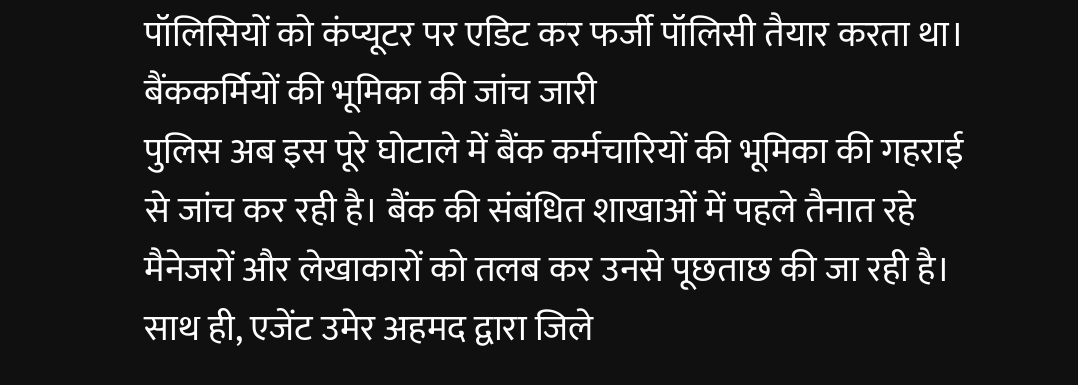पॉलिसियों को कंप्यूटर पर एडिट कर फर्जी पॉलिसी तैयार करता था।
बैंककर्मियों की भूमिका की जांच जारी
पुलिस अब इस पूरे घोटाले में बैंक कर्मचारियों की भूमिका की गहराई से जांच कर रही है। बैंक की संबंधित शाखाओं में पहले तैनात रहे मैनेजरों और लेखाकारों को तलब कर उनसे पूछताछ की जा रही है। साथ ही, एजेंट उमेर अहमद द्वारा जिले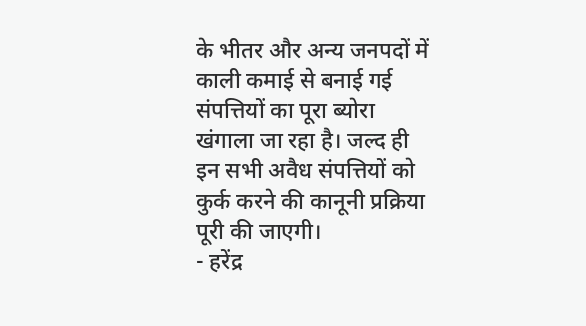के भीतर और अन्य जनपदों में काली कमाई से बनाई गई संपत्तियों का पूरा ब्योरा खंगाला जा रहा है। जल्द ही इन सभी अवैध संपत्तियों को कुर्क करने की कानूनी प्रक्रिया पूरी की जाएगी।
- हरेंद्र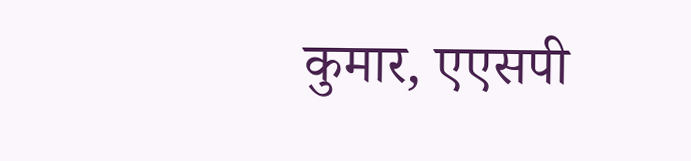कुमार, एएसपी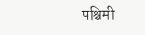पश्चिमी